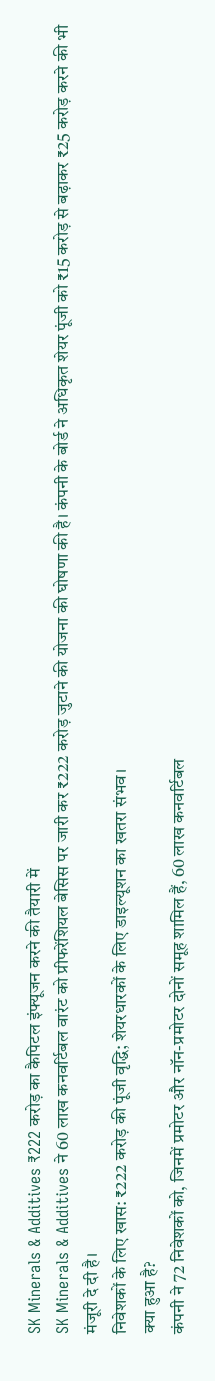SK Minerals & Additives ₹222 करोड़ का कैपिटल इंफ्यूजन करने की तैयारी में
SK Minerals & Additives ने 60 लाख कनवर्टिबल वारंट को प्रीफरेंशियल बेसिस पर जारी कर ₹222 करोड़ जुटाने की योजना की घोषणा की है। कंपनी के बोर्ड ने अधिकृत शेयर पूंजी को ₹15 करोड़ से बढ़ाकर ₹25 करोड़ करने की भी मंजूरी दे दी है।
निवेशकों के लिए खास: ₹222 करोड़ की पूंजी वृद्धि; शेयरधारकों के लिए डाइल्यूशन का खतरा संभव।
क्या हुआ है?
कंपनी ने 72 निवेशकों को, जिनमें प्रमोटर और नॉन-प्रमोटर दोनों समूह शामिल हैं, 60 लाख कनवर्टिबल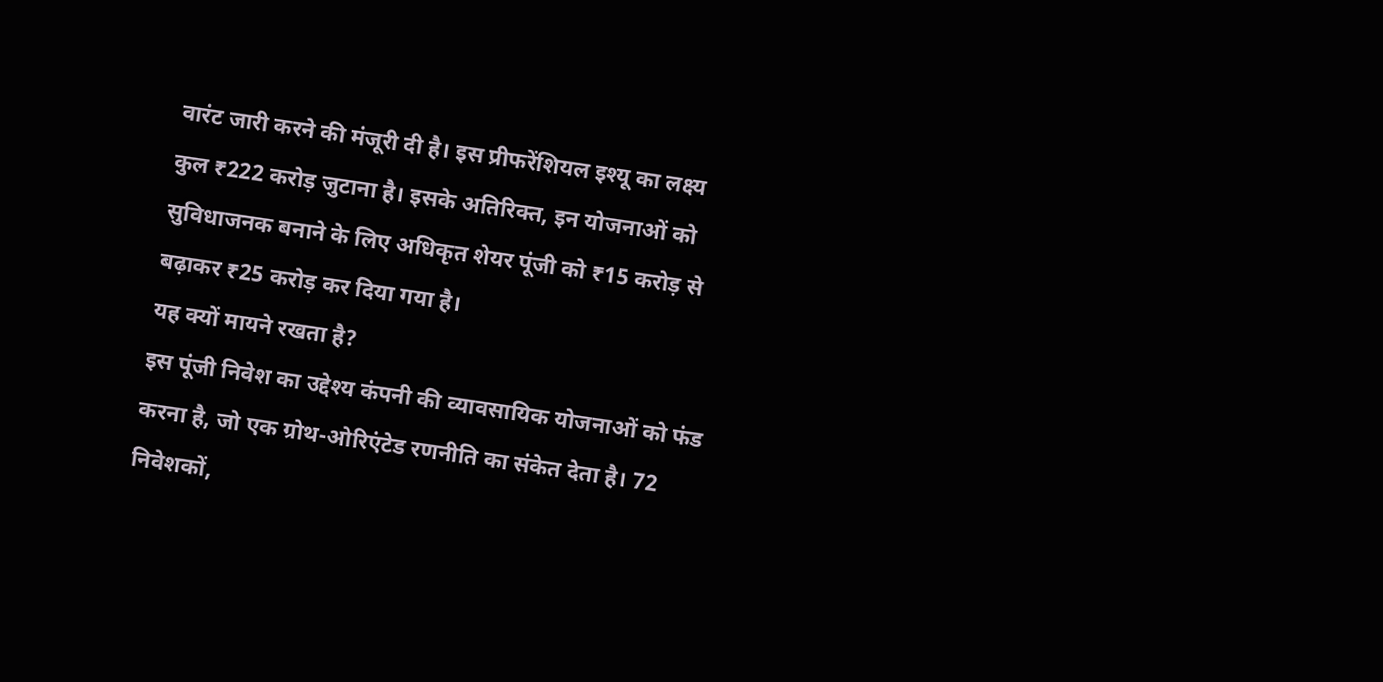वारंट जारी करने की मंजूरी दी है। इस प्रीफरेंशियल इश्यू का लक्ष्य कुल ₹222 करोड़ जुटाना है। इसके अतिरिक्त, इन योजनाओं को सुविधाजनक बनाने के लिए अधिकृत शेयर पूंजी को ₹15 करोड़ से बढ़ाकर ₹25 करोड़ कर दिया गया है।
यह क्यों मायने रखता है?
इस पूंजी निवेश का उद्देश्य कंपनी की व्यावसायिक योजनाओं को फंड करना है, जो एक ग्रोथ-ओरिएंटेड रणनीति का संकेत देता है। 72 निवेशकों,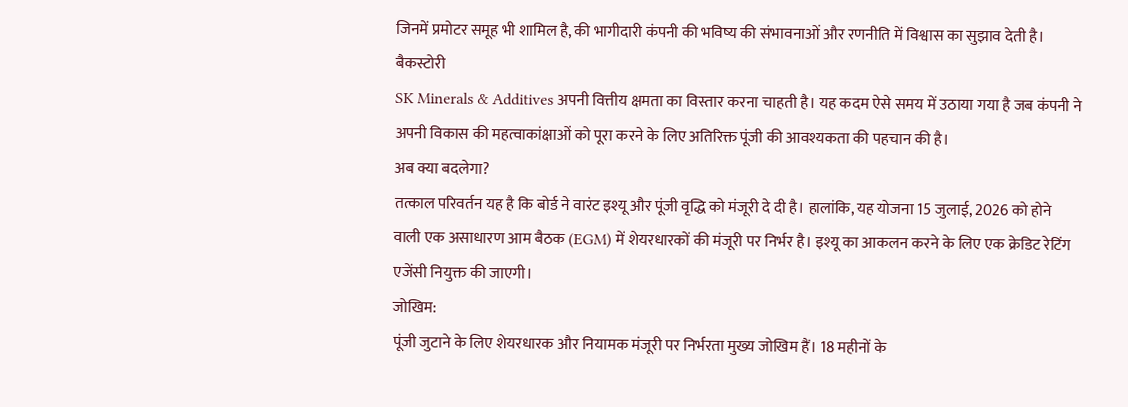जिनमें प्रमोटर समूह भी शामिल है, की भागीदारी कंपनी की भविष्य की संभावनाओं और रणनीति में विश्वास का सुझाव देती है।
बैकस्टोरी
SK Minerals & Additives अपनी वित्तीय क्षमता का विस्तार करना चाहती है। यह कदम ऐसे समय में उठाया गया है जब कंपनी ने अपनी विकास की महत्वाकांक्षाओं को पूरा करने के लिए अतिरिक्त पूंजी की आवश्यकता की पहचान की है।
अब क्या बदलेगा?
तत्काल परिवर्तन यह है कि बोर्ड ने वारंट इश्यू और पूंजी वृद्धि को मंजूरी दे दी है। हालांकि, यह योजना 15 जुलाई, 2026 को होने वाली एक असाधारण आम बैठक (EGM) में शेयरधारकों की मंजूरी पर निर्भर है। इश्यू का आकलन करने के लिए एक क्रेडिट रेटिंग एजेंसी नियुक्त की जाएगी।
जोखिम:
पूंजी जुटाने के लिए शेयरधारक और नियामक मंजूरी पर निर्भरता मुख्य जोखिम हैं। 18 महीनों के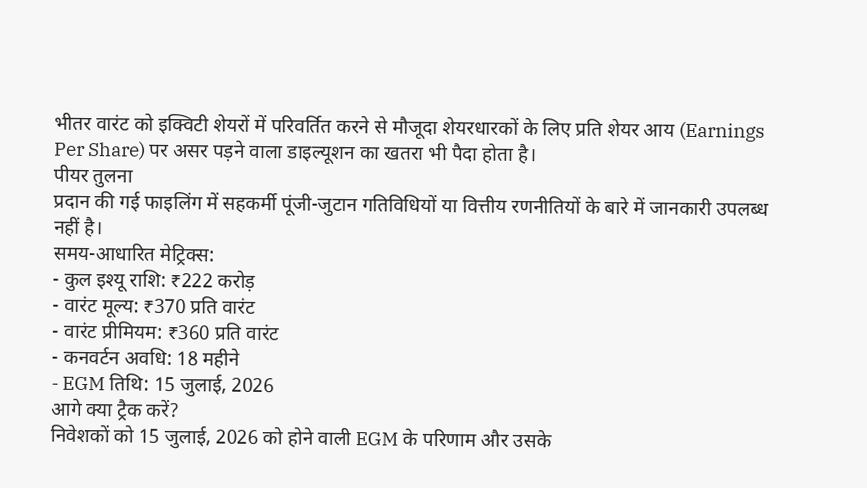भीतर वारंट को इक्विटी शेयरों में परिवर्तित करने से मौजूदा शेयरधारकों के लिए प्रति शेयर आय (Earnings Per Share) पर असर पड़ने वाला डाइल्यूशन का खतरा भी पैदा होता है।
पीयर तुलना
प्रदान की गई फाइलिंग में सहकर्मी पूंजी-जुटान गतिविधियों या वित्तीय रणनीतियों के बारे में जानकारी उपलब्ध नहीं है।
समय-आधारित मेट्रिक्स:
- कुल इश्यू राशि: ₹222 करोड़
- वारंट मूल्य: ₹370 प्रति वारंट
- वारंट प्रीमियम: ₹360 प्रति वारंट
- कनवर्टन अवधि: 18 महीने
- EGM तिथि: 15 जुलाई, 2026
आगे क्या ट्रैक करें?
निवेशकों को 15 जुलाई, 2026 को होने वाली EGM के परिणाम और उसके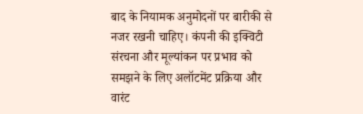बाद के नियामक अनुमोदनों पर बारीकी से नजर रखनी चाहिए। कंपनी की इक्विटी संरचना और मूल्यांकन पर प्रभाव को समझने के लिए अलॉटमेंट प्रक्रिया और वारंट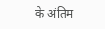के अंतिम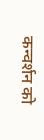कन्वर्शन को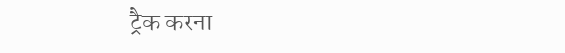ट्रैक करना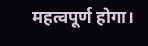महत्वपूर्ण होगा।